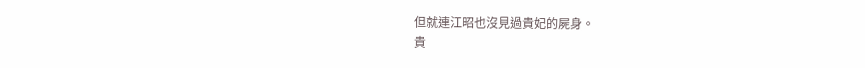但就連江昭也沒見過貴妃的屍身。
貴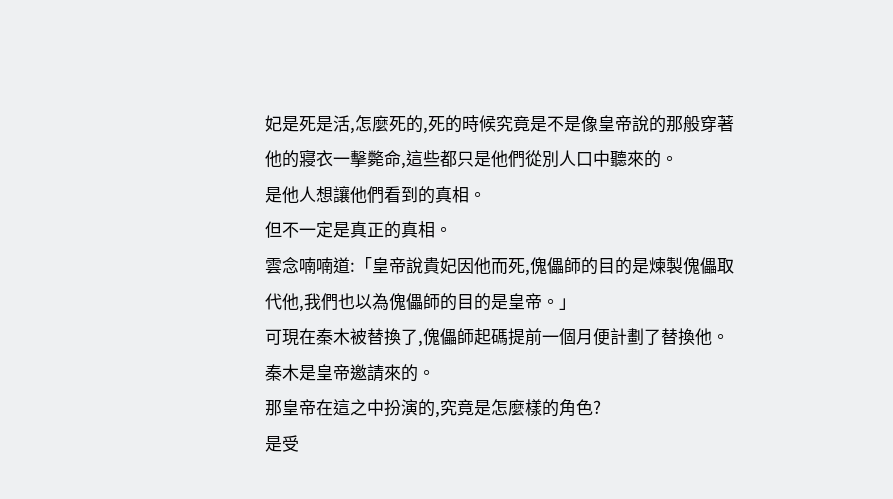妃是死是活,怎麼死的,死的時候究竟是不是像皇帝說的那般穿著他的寢衣一擊斃命,這些都只是他們從別人口中聽來的。
是他人想讓他們看到的真相。
但不一定是真正的真相。
雲念喃喃道:「皇帝說貴妃因他而死,傀儡師的目的是煉製傀儡取代他,我們也以為傀儡師的目的是皇帝。」
可現在秦木被替換了,傀儡師起碼提前一個月便計劃了替換他。
秦木是皇帝邀請來的。
那皇帝在這之中扮演的,究竟是怎麼樣的角色?
是受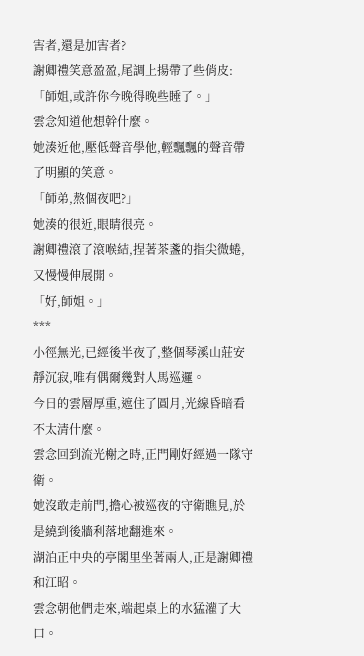害者,還是加害者?
謝卿禮笑意盈盈,尾調上揚帶了些俏皮:「師姐,或許你今晚得晚些睡了。」
雲念知道他想幹什麼。
她湊近他,壓低聲音學他,輕飄飄的聲音帶了明顯的笑意。
「師弟,熬個夜吧?」
她湊的很近,眼睛很亮。
謝卿禮滾了滾喉結,捏著茶盞的指尖微蜷,又慢慢伸展開。
「好,師姐。」
***
小徑無光,已經後半夜了,整個琴溪山莊安靜沉寂,唯有偶爾幾對人馬巡邏。
今日的雲層厚重,遮住了圓月,光線昏暗看不太清什麼。
雲念回到流光榭之時,正門剛好經過一隊守衛。
她沒敢走前門,擔心被巡夜的守衛瞧見,於是繞到後牆利落地翻進來。
湖泊正中央的亭閣里坐著兩人,正是謝卿禮和江昭。
雲念朝他們走來,端起桌上的水猛灌了大口。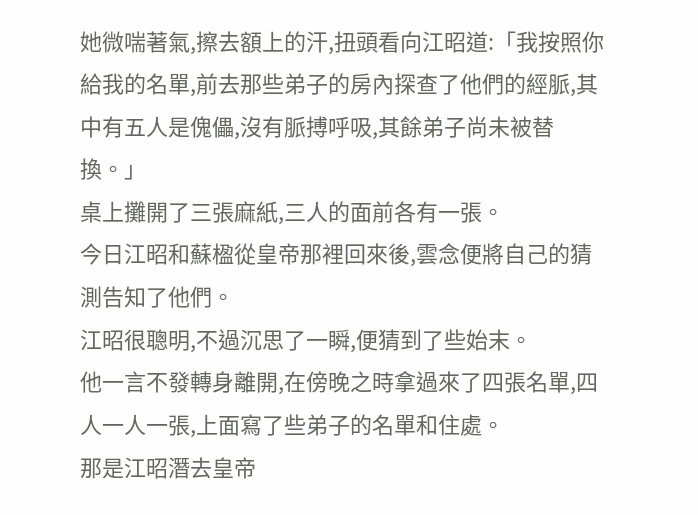她微喘著氣,擦去額上的汗,扭頭看向江昭道:「我按照你給我的名單,前去那些弟子的房內探查了他們的經脈,其中有五人是傀儡,沒有脈搏呼吸,其餘弟子尚未被替換。」
桌上攤開了三張麻紙,三人的面前各有一張。
今日江昭和蘇楹從皇帝那裡回來後,雲念便將自己的猜測告知了他們。
江昭很聰明,不過沉思了一瞬,便猜到了些始末。
他一言不發轉身離開,在傍晚之時拿過來了四張名單,四人一人一張,上面寫了些弟子的名單和住處。
那是江昭潛去皇帝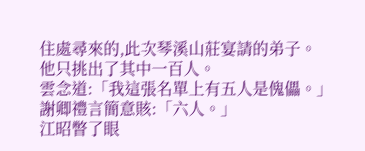住處尋來的,此次琴溪山莊宴請的弟子。
他只挑出了其中一百人。
雲念道:「我這張名單上有五人是傀儡。」
謝卿禮言簡意賅:「六人。」
江昭瞥了眼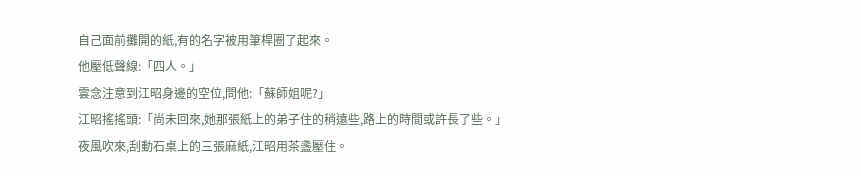自己面前攤開的紙,有的名字被用筆桿圈了起來。
他壓低聲線:「四人。」
雲念注意到江昭身邊的空位,問他:「蘇師姐呢?」
江昭搖搖頭:「尚未回來,她那張紙上的弟子住的稍遠些,路上的時間或許長了些。」
夜風吹來,刮動石桌上的三張麻紙,江昭用茶盞壓住。